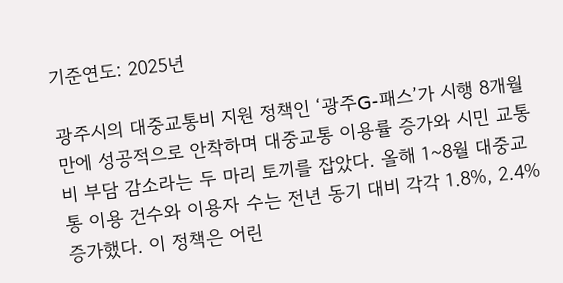기준연도: 2025년

광주시의 대중교통비 지원 정책인 ‘광주G-패스’가 시행 8개월 만에 성공적으로 안착하며 대중교통 이용률 증가와 시민 교통비 부담 감소라는 두 마리 토끼를 잡았다. 올해 1~8월 대중교통 이용 건수와 이용자 수는 전년 동기 대비 각각 1.8%, 2.4% 증가했다. 이 정책은 어린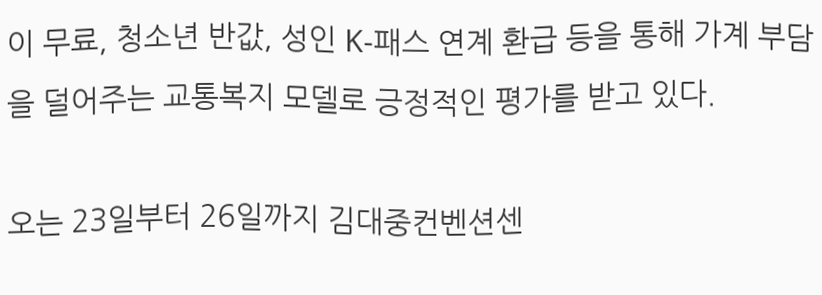이 무료, 청소년 반값, 성인 K-패스 연계 환급 등을 통해 가계 부담을 덜어주는 교통복지 모델로 긍정적인 평가를 받고 있다.

오는 23일부터 26일까지 김대중컨벤션센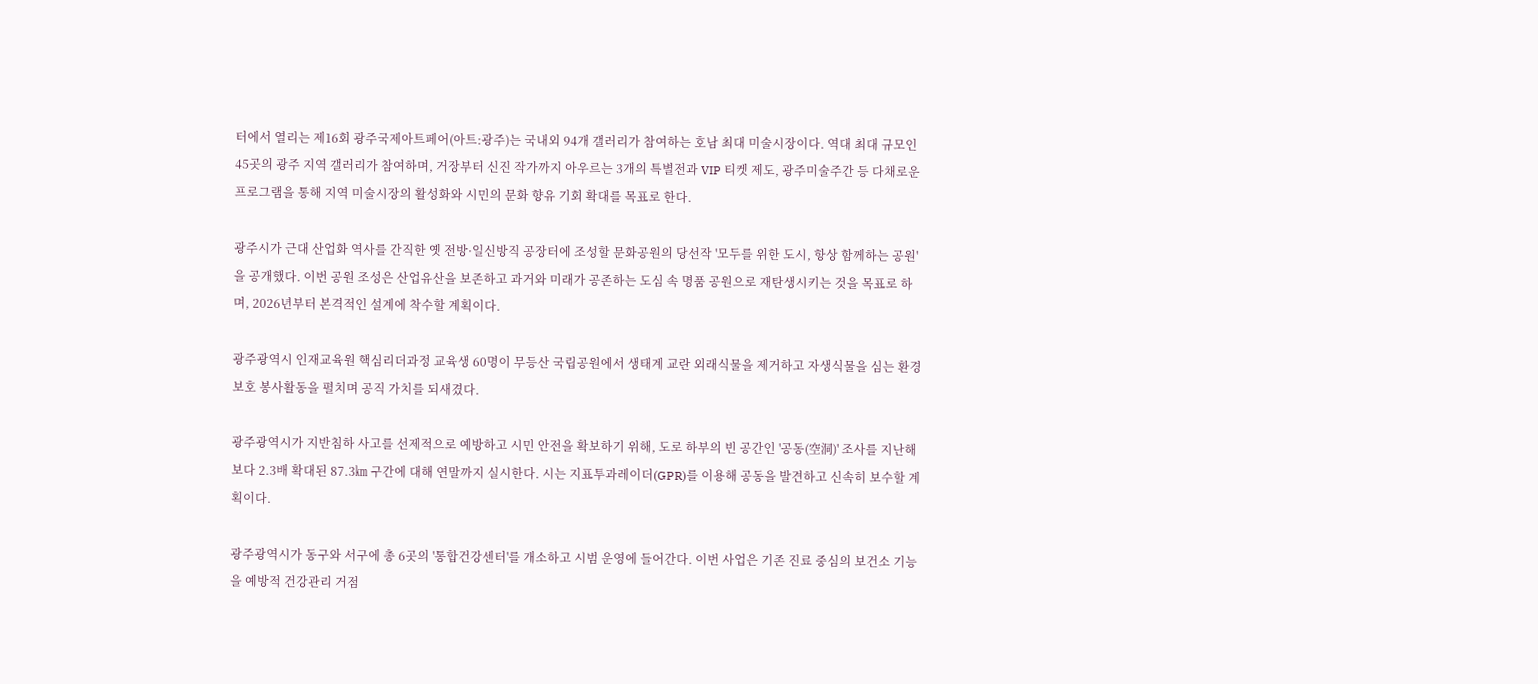터에서 열리는 제16회 광주국제아트페어(아트:광주)는 국내외 94개 갤러리가 참여하는 호남 최대 미술시장이다. 역대 최대 규모인 45곳의 광주 지역 갤러리가 참여하며, 거장부터 신진 작가까지 아우르는 3개의 특별전과 VIP 티켓 제도, 광주미술주간 등 다채로운 프로그램을 통해 지역 미술시장의 활성화와 시민의 문화 향유 기회 확대를 목표로 한다.

광주시가 근대 산업화 역사를 간직한 옛 전방·일신방직 공장터에 조성할 문화공원의 당선작 '모두를 위한 도시, 항상 함께하는 공원'을 공개했다. 이번 공원 조성은 산업유산을 보존하고 과거와 미래가 공존하는 도심 속 명품 공원으로 재탄생시키는 것을 목표로 하며, 2026년부터 본격적인 설계에 착수할 계획이다.

광주광역시 인재교육원 핵심리더과정 교육생 60명이 무등산 국립공원에서 생태계 교란 외래식물을 제거하고 자생식물을 심는 환경보호 봉사활동을 펼치며 공직 가치를 되새겼다.

광주광역시가 지반침하 사고를 선제적으로 예방하고 시민 안전을 확보하기 위해, 도로 하부의 빈 공간인 '공동(空洞)' 조사를 지난해보다 2.3배 확대된 87.3㎞ 구간에 대해 연말까지 실시한다. 시는 지표투과레이더(GPR)를 이용해 공동을 발견하고 신속히 보수할 계획이다.

광주광역시가 동구와 서구에 총 6곳의 '통합건강센터'를 개소하고 시범 운영에 들어간다. 이번 사업은 기존 진료 중심의 보건소 기능을 예방적 건강관리 거점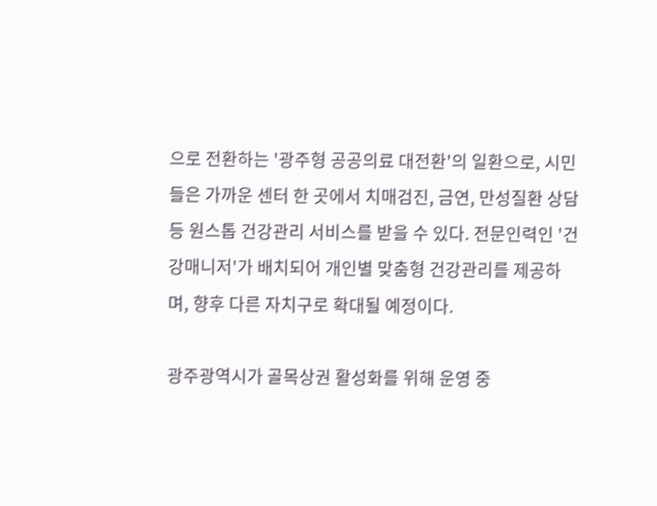으로 전환하는 '광주형 공공의료 대전환'의 일환으로, 시민들은 가까운 센터 한 곳에서 치매검진, 금연, 만성질환 상담 등 원스톱 건강관리 서비스를 받을 수 있다. 전문인력인 '건강매니저'가 배치되어 개인별 맞춤형 건강관리를 제공하며, 향후 다른 자치구로 확대될 예정이다.

광주광역시가 골목상권 활성화를 위해 운영 중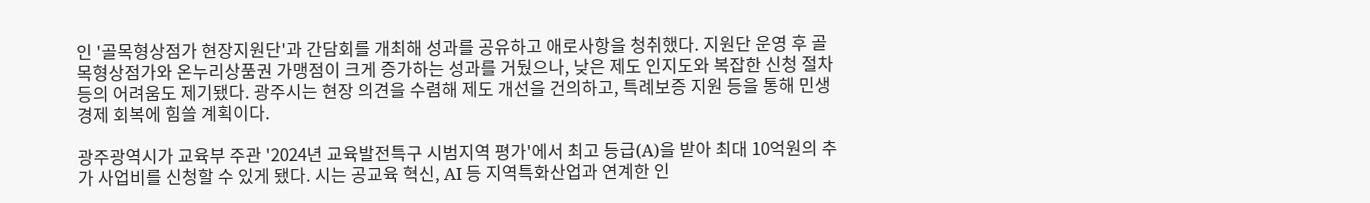인 '골목형상점가 현장지원단'과 간담회를 개최해 성과를 공유하고 애로사항을 청취했다. 지원단 운영 후 골목형상점가와 온누리상품권 가맹점이 크게 증가하는 성과를 거뒀으나, 낮은 제도 인지도와 복잡한 신청 절차 등의 어려움도 제기됐다. 광주시는 현장 의견을 수렴해 제도 개선을 건의하고, 특례보증 지원 등을 통해 민생경제 회복에 힘쓸 계획이다.

광주광역시가 교육부 주관 '2024년 교육발전특구 시범지역 평가'에서 최고 등급(A)을 받아 최대 10억원의 추가 사업비를 신청할 수 있게 됐다. 시는 공교육 혁신, AI 등 지역특화산업과 연계한 인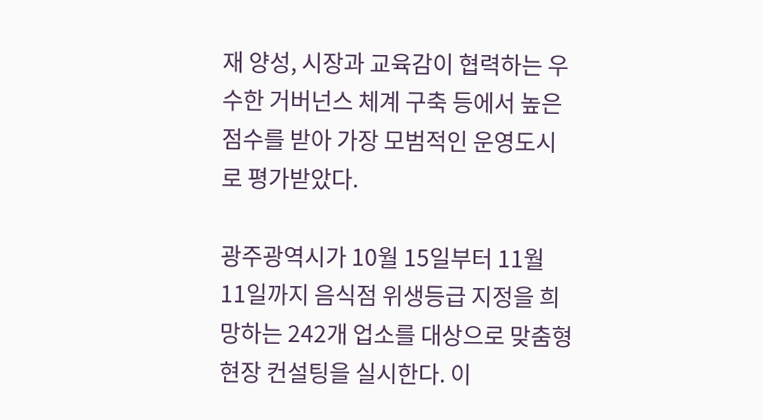재 양성, 시장과 교육감이 협력하는 우수한 거버넌스 체계 구축 등에서 높은 점수를 받아 가장 모범적인 운영도시로 평가받았다.

광주광역시가 10월 15일부터 11월 11일까지 음식점 위생등급 지정을 희망하는 242개 업소를 대상으로 맞춤형 현장 컨설팅을 실시한다. 이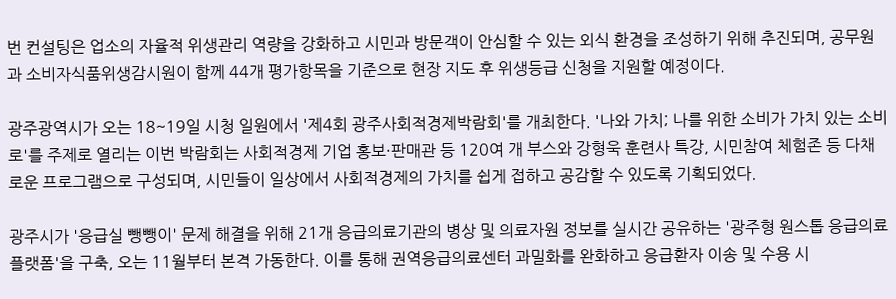번 컨설팅은 업소의 자율적 위생관리 역량을 강화하고 시민과 방문객이 안심할 수 있는 외식 환경을 조성하기 위해 추진되며, 공무원과 소비자식품위생감시원이 함께 44개 평가항목을 기준으로 현장 지도 후 위생등급 신청을 지원할 예정이다.

광주광역시가 오는 18~19일 시청 일원에서 '제4회 광주사회적경제박람회'를 개최한다. '나와 가치; 나를 위한 소비가 가치 있는 소비로'를 주제로 열리는 이번 박람회는 사회적경제 기업 홍보·판매관 등 120여 개 부스와 강형욱 훈련사 특강, 시민참여 체험존 등 다채로운 프로그램으로 구성되며, 시민들이 일상에서 사회적경제의 가치를 쉽게 접하고 공감할 수 있도록 기획되었다.

광주시가 '응급실 뺑뺑이' 문제 해결을 위해 21개 응급의료기관의 병상 및 의료자원 정보를 실시간 공유하는 '광주형 원스톱 응급의료플랫폼'을 구축, 오는 11월부터 본격 가동한다. 이를 통해 권역응급의료센터 과밀화를 완화하고 응급환자 이송 및 수용 시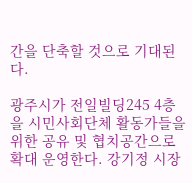간을 단축할 것으로 기대된다.

광주시가 전일빌딩245 4층을 시민사회단체 활동가들을 위한 공유 및 협치공간으로 확대 운영한다. 강기정 시장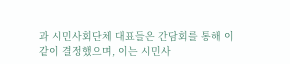과 시민사회단체 대표들은 간담회를 통해 이같이 결정했으며, 이는 시민사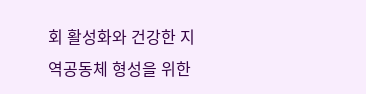회 활성화와 건강한 지역공동체 형성을 위한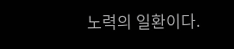노력의 일환이다.